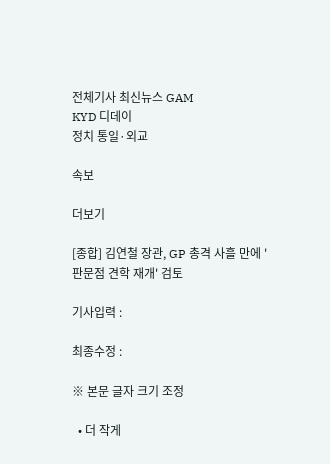전체기사 최신뉴스 GAM
KYD 디데이
정치 통일·외교

속보

더보기

[종합] 김연철 장관, GP 총격 사흘 만에 '판문점 견학 재개' 검토

기사입력 :

최종수정 :

※ 본문 글자 크기 조정

  • 더 작게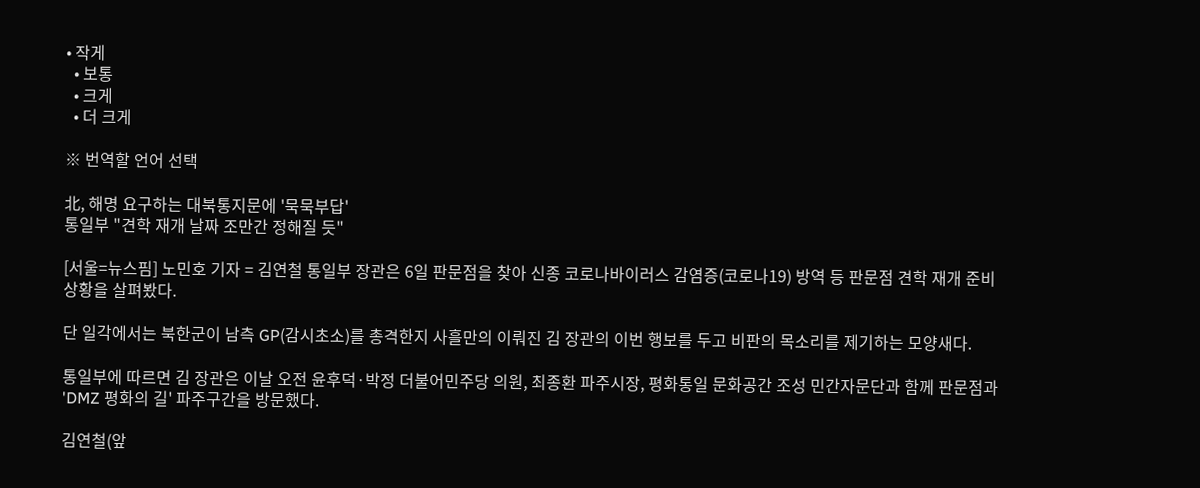• 작게
  • 보통
  • 크게
  • 더 크게

※ 번역할 언어 선택

北, 해명 요구하는 대북통지문에 '묵묵부답'
통일부 "견학 재개 날짜 조만간 정해질 듯"

[서울=뉴스핌] 노민호 기자 = 김연철 통일부 장관은 6일 판문점을 찾아 신종 코로나바이러스 감염증(코로나19) 방역 등 판문점 견학 재개 준비상황을 살펴봤다.

단 일각에서는 북한군이 남측 GP(감시초소)를 총격한지 사흘만의 이뤄진 김 장관의 이번 행보를 두고 비판의 목소리를 제기하는 모양새다.

통일부에 따르면 김 장관은 이날 오전 윤후덕·박정 더불어민주당 의원, 최종환 파주시장, 평화통일 문화공간 조성 민간자문단과 함께 판문점과 'DMZ 평화의 길' 파주구간을 방문했다.

김연철(앞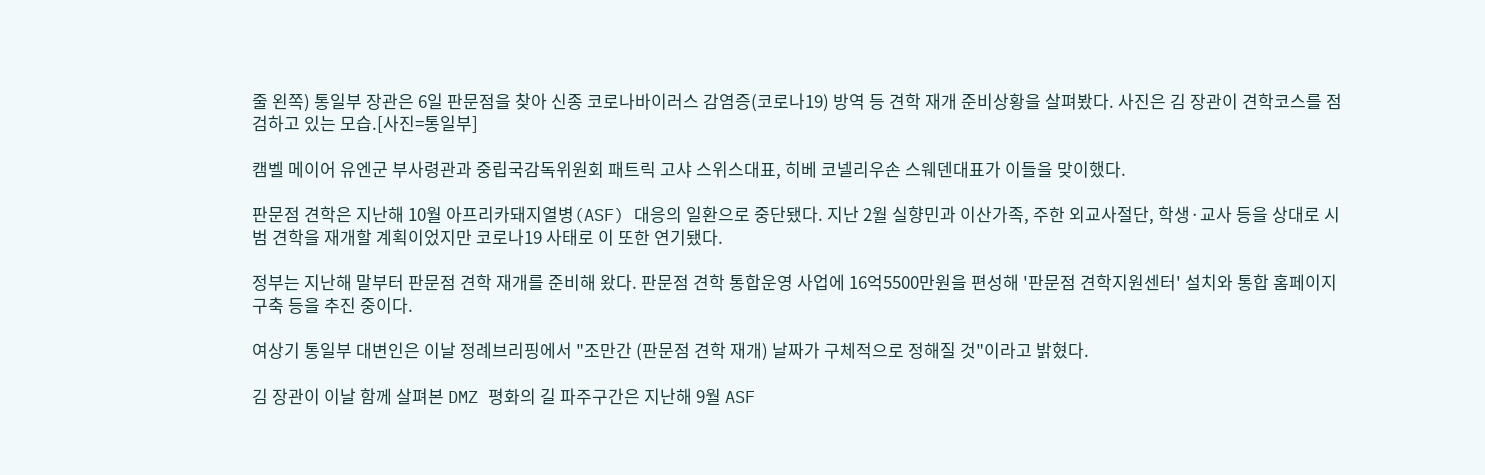줄 왼쪽) 통일부 장관은 6일 판문점을 찾아 신종 코로나바이러스 감염증(코로나19) 방역 등 견학 재개 준비상황을 살펴봤다. 사진은 김 장관이 견학코스를 점검하고 있는 모습.[사진=통일부]

캠벨 메이어 유엔군 부사령관과 중립국감독위원회 패트릭 고샤 스위스대표, 히베 코넬리우손 스웨덴대표가 이들을 맞이했다.

판문점 견학은 지난해 10월 아프리카돼지열병(ASF) 대응의 일환으로 중단됐다. 지난 2월 실향민과 이산가족, 주한 외교사절단, 학생·교사 등을 상대로 시범 견학을 재개할 계획이었지만 코로나19 사태로 이 또한 연기됐다.

정부는 지난해 말부터 판문점 견학 재개를 준비해 왔다. 판문점 견학 통합운영 사업에 16억5500만원을 편성해 '판문점 견학지원센터' 설치와 통합 홈페이지 구축 등을 추진 중이다.

여상기 통일부 대변인은 이날 정례브리핑에서 "조만간 (판문점 견학 재개) 날짜가 구체적으로 정해질 것"이라고 밝혔다.

김 장관이 이날 함께 살펴본 DMZ 평화의 길 파주구간은 지난해 9월 ASF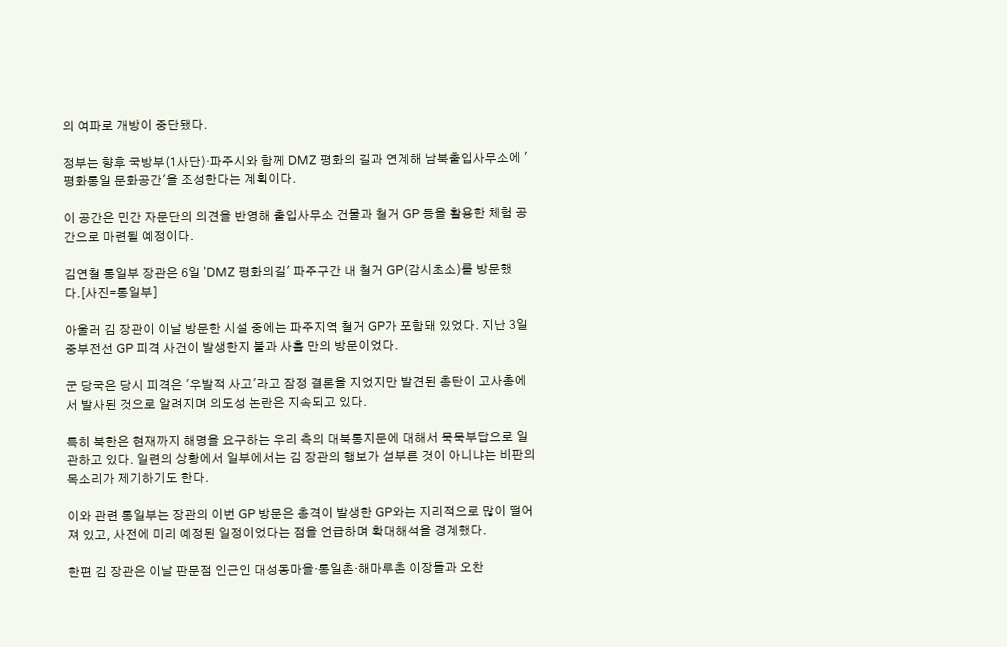의 여파로 개방이 중단됐다.

정부는 향후 국방부(1사단)·파주시와 함께 DMZ 평화의 길과 연계해 남북출입사무소에 '평화통일 문화공간'을 조성한다는 계획이다.

이 공간은 민간 자문단의 의견을 반영해 출입사무소 건물과 철거 GP 등을 활용한 체험 공간으로 마련될 예정이다.

김연철 통일부 장관은 6일 'DMZ 평화의길' 파주구간 내 철거 GP(감시초소)를 방문했다.[사진=통일부]

아울러 김 장관이 이날 방문한 시설 중에는 파주지역 철거 GP가 포함돼 있었다. 지난 3일 중부전선 GP 피격 사건이 발생한지 불과 사흘 만의 방문이었다.

군 당국은 당시 피격은 '우발적 사고'라고 잠정 결론을 지었지만 발견된 총탄이 고사총에서 발사된 것으로 알려지며 의도성 논란은 지속되고 있다.

특히 북한은 현재까지 해명을 요구하는 우리 측의 대북통지문에 대해서 묵묵부답으로 일관하고 있다. 일련의 상황에서 일부에서는 김 장관의 행보가 섣부른 것이 아니냐는 비판의 목소리가 제기하기도 한다.

이와 관련 통일부는 장관의 이번 GP 방문은 총격이 발생한 GP와는 지리적으로 많이 떨어져 있고, 사전에 미리 예정된 일정이었다는 점을 언급하며 확대해석을 경계했다.

한편 김 장관은 이날 판문점 인근인 대성동마을·통일촌·해마루촌 이장들과 오찬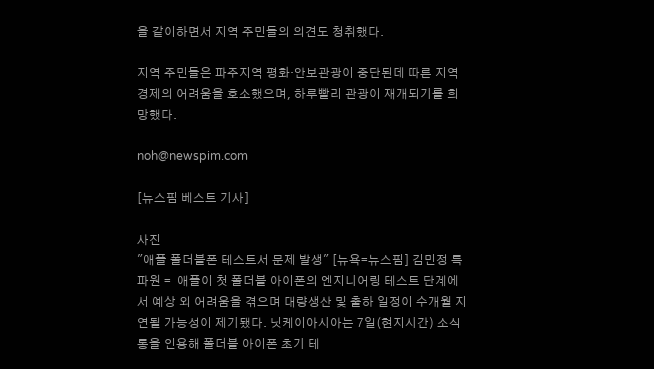을 같이하면서 지역 주민들의 의견도 청취했다.

지역 주민들은 파주지역 평화·안보관광이 중단된데 따른 지역경제의 어려움을 호소했으며, 하루빨리 관광이 재개되기를 희망했다.

noh@newspim.com

[뉴스핌 베스트 기사]

사진
"애플 폴더블폰 테스트서 문제 발생" [뉴욕=뉴스핌] 김민정 특파원 =  애플이 첫 폴더블 아이폰의 엔지니어링 테스트 단계에서 예상 외 어려움을 겪으며 대량생산 및 출하 일정이 수개월 지연될 가능성이 제기됐다. 닛케이아시아는 7일(현지시간) 소식통을 인용해 폴더블 아이폰 초기 테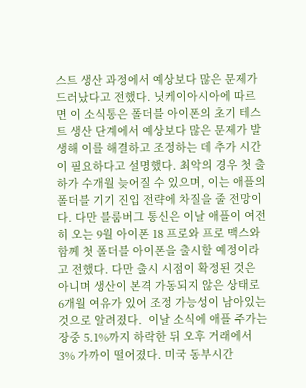스트 생산 과정에서 예상보다 많은 문제가 드러났다고 전했다. 닛케이아시아에 따르면 이 소식통은 폴더블 아이폰의 초기 테스트 생산 단계에서 예상보다 많은 문제가 발생해 이를 해결하고 조정하는 데 추가 시간이 필요하다고 설명했다. 최악의 경우 첫 출하가 수개월 늦어질 수 있으며, 이는 애플의 폴더블 기기 진입 전략에 차질을 줄 전망이다. 다만 블룸버그 통신은 이날 애플이 여전히 오는 9월 아이폰 18 프로와 프로 맥스와 함께 첫 폴더블 아이폰을 출시할 예정이라고 전했다. 다만 출시 시점이 확정된 것은 아니며 생산이 본격 가동되지 않은 상태로 6개월 여유가 있어 조정 가능성이 남아있는 것으로 알려졌다.  이날 소식에 애플 주가는 장중 5.1%까지 하락한 뒤 오후 거래에서 3% 가까이 떨어졌다. 미국 동부시간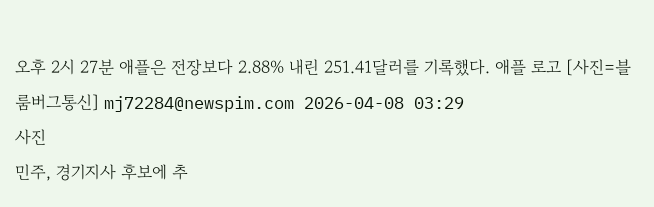오후 2시 27분 애플은 전장보다 2.88% 내린 251.41달러를 기록했다. 애플 로고 [사진=블룸버그통신] mj72284@newspim.com 2026-04-08 03:29
사진
민주, 경기지사 후보에 추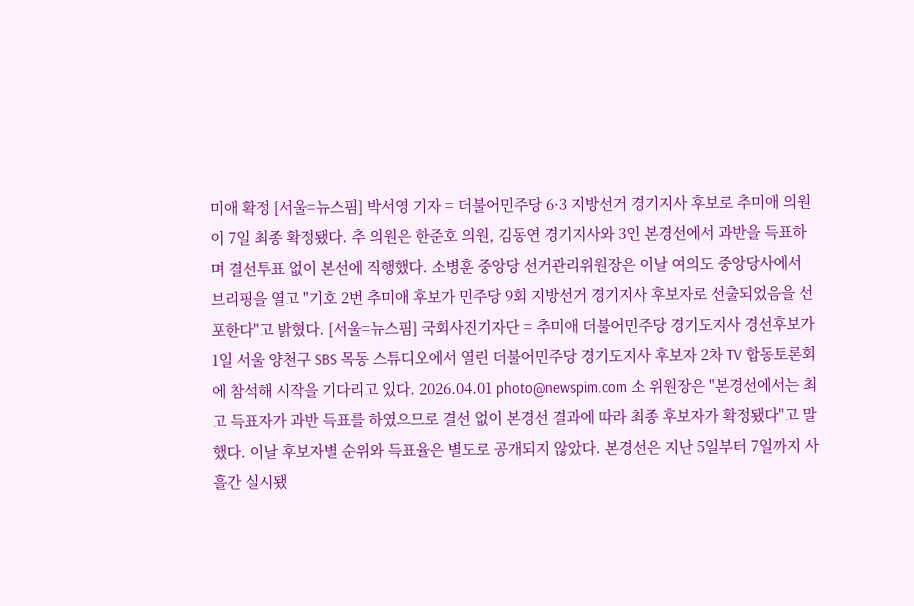미애 확정 [서울=뉴스핌] 박서영 기자 = 더불어민주당 6·3 지방선거 경기지사 후보로 추미애 의원이 7일 최종 확정됐다. 추 의원은 한준호 의원, 김동연 경기지사와 3인 본경선에서 과반을 득표하며 결선투표 없이 본선에 직행했다. 소병훈 중앙당 선거관리위원장은 이날 여의도 중앙당사에서 브리핑을 열고 "기호 2번 추미애 후보가 민주당 9회 지방선거 경기지사 후보자로 선출되었음을 선포한다"고 밝혔다. [서울=뉴스핌] 국회사진기자단 = 추미애 더불어민주당 경기도지사 경선후보가 1일 서울 양천구 SBS 목동 스튜디오에서 열린 더불어민주당 경기도지사 후보자 2차 TV 합동토론회에 참석해 시작을 기다리고 있다. 2026.04.01 photo@newspim.com 소 위원장은 "본경선에서는 최고 득표자가 과반 득표를 하였으므로 결선 없이 본경선 결과에 따라 최종 후보자가 확정됐다"고 말했다. 이날 후보자별 순위와 득표율은 별도로 공개되지 않았다. 본경선은 지난 5일부터 7일까지 사흘간 실시됐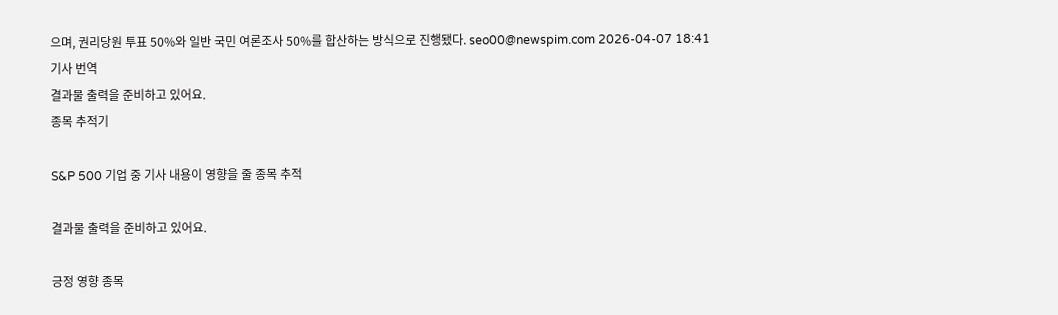으며, 권리당원 투표 50%와 일반 국민 여론조사 50%를 합산하는 방식으로 진행됐다. seo00@newspim.com 2026-04-07 18:41
기사 번역
결과물 출력을 준비하고 있어요.
종목 추적기

S&P 500 기업 중 기사 내용이 영향을 줄 종목 추적

결과물 출력을 준비하고 있어요.

긍정 영향 종목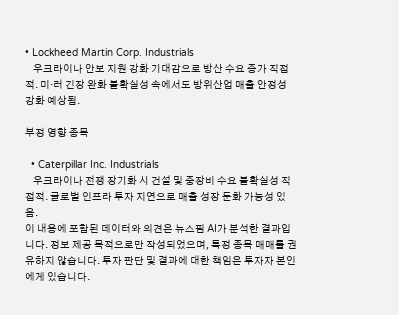• Lockheed Martin Corp. Industrials
    우크라이나 안보 지원 강화 기대감으로 방산 수요 증가 직접적. 미·러 긴장 완화 불확실성 속에서도 방위산업 매출 안정성 강화 예상됨.

부정 영향 종목

  • Caterpillar Inc. Industrials
    우크라이나 전쟁 장기화 시 건설 및 중장비 수요 불확실성 직접적. 글로벌 인프라 투자 지연으로 매출 성장 둔화 가능성 있음.
이 내용에 포함된 데이터와 의견은 뉴스핌 AI가 분석한 결과입니다. 정보 제공 목적으로만 작성되었으며, 특정 종목 매매를 권유하지 않습니다. 투자 판단 및 결과에 대한 책임은 투자자 본인에게 있습니다.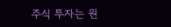주식 투자는 원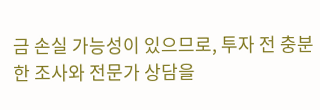금 손실 가능성이 있으므로, 투자 전 충분한 조사와 전문가 상담을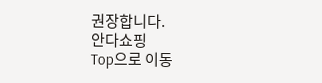권장합니다.
안다쇼핑
Top으로 이동